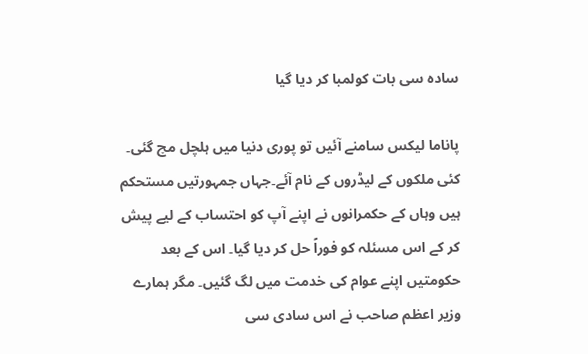سادہ سی بات کولمبا کر دیا گیا

پاناما لیکس سامنے آئیں تو پوری دنیا میں ہلچل مچ گئی۔ کئی ملکوں کے لیڈروں کے نام آئے۔جہاں جمہورتیں مستحکم ہیں وہاں کے حکمرانوں نے اپنے آپ کو احتساب کے لیے پیش کر کے اس مسئلہ کو فوراً حل کر دیا گیا۔ اس کے بعد حکومتیں اپنے عوام کی خدمت میں لگ گئیں۔ مگر ہمارے وزیر اعظم صاحب نے اس سادی سی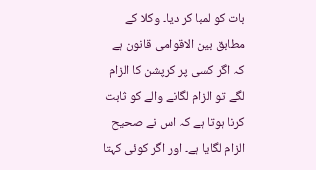بات کو لمبا کر دیا۔ وکلا کے مطابق بین الاقوامی قانون ہے کہ اگر کسی پر کرپشن کا الزام لگے تو الزام لگانے والے کو ثابت کرنا ہوتا ہے کہ اس نے صحیح الزام لگایا ہے۔ اور اگر کوئی کہتا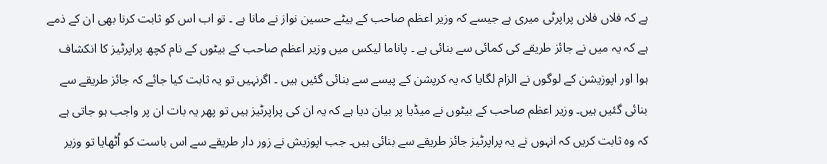ہے کہ فلاں فلاں پراپرٹی میری ہے جیسے کہ وزیر اعظم صاحب کے بیٹے حسین نواز نے مانا ہے ۔ تو اب اس کو ثابت کرنا بھی ان کے ذمے ہے کہ یہ میں نے جائز طریقے کی کمائی سے بنائی ہے ۔ پاناما لیکس میں وزیر اعظم صاحب کے بیٹوں کے نام کچھ پراپرٹیز کا انکشاف ہوا اور اپوزیشن کے لوگوں نے الزام لگایا کہ یہ کرپشن کے پیسے سے بنائی گئیں ہیں ۔ اگرنہیں تو یہ ثابت کیا جائے کہ جائز طریقے سے بنائی گئیں ہیں۔ وزیر اعظم صاحب کے بیٹوں نے میڈیا پر بیان دیا ہے کہ یہ ان کی پراپرٹیز ہیں تو پھر یہ بات ان پر واجب ہو جاتی ہے کہ وہ ثابت کریں کہ انہوں نے یہ پراپرٹیز جائز طریقے سے بنائی ہیں۔ جب اپوزیش نے زور دار طریقے سے اس باست کو اُٹھایا تو وزیر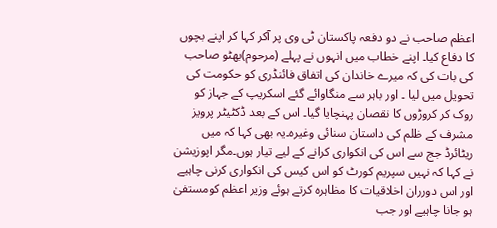اعظم صاحب نے دو دفعہ پاکستان ٹی وی پر آکر کہا کر اپنے بچوں کا دفاع کیا۔ اپنے خطاب میں انہوں نے پہلے (مرحوم)بھٹو صاحب کی بات کی کہ میرے خاندان کی اتفاق فائنڈری کو حکومت کی تحویل میں لیا ۔ اور باہر سے منگاوائے گئے اسکریپ کے جہاز کو روک کر کروڑوں کا نقصان پہنچایا گیا۔ اس کے بعد ڈکٹیٹر پرویز مشرف کے ظلم کی داستان سنائی وغیرہ۔یہ بھی کہا کہ میں ریٹائرڈ جج سے اس کی انکواری کرانے کے لیے تیار ہوں۔مگر اپوزیشن نے کہا کہ نہیں سپریم کورٹ کو اس کیس کی انکواری کرنی چاہیے اور اس دورران اخلاقیات کا مظاہرہ کرتے ہوئے وزیر اعظم کومستفیٰ ہو جانا چاہیے اور جب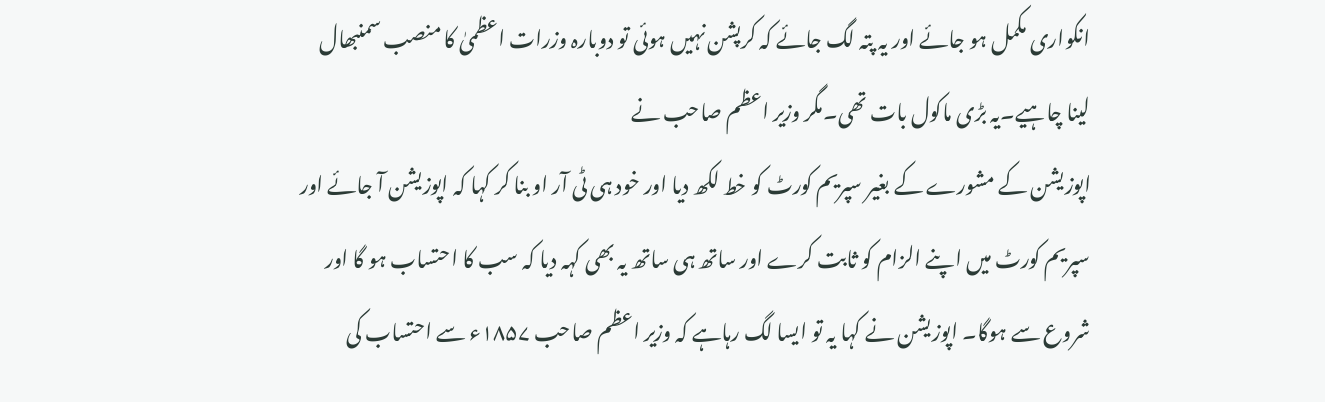انکواری مکمل ہو جائے اور یہ پتہ لگ جائے کہ کرپشن نہیں ہوئی تو دوبارہ وزرات اعظمیٰ کا منصب سمنبھال لینا چاہیے۔یہ بڑی ماکول بات تھی۔مگر وزیر اعظم صاحب نے
اپوزیشن کے مشورے کے بغیر سپریم کورٹ کو خط لکھ دیا اور خود ہی ٹی آر او بنا کر کہا کہ اپوزیشن آ جائے اور سپریم کورٹ میں اپنے الزام کو ثابت کرے اور ساتھ ہی ساتھ یہ بھی کہہ دیا کہ سب کا احتساب ہو گا اور شروع سے ہوگا۔ اپوزیشن نے کہا یہ تو ایسا لگ رہاہے کہ وزیر اعظم صاحب ۱۸۵۷ء سے احتساب کی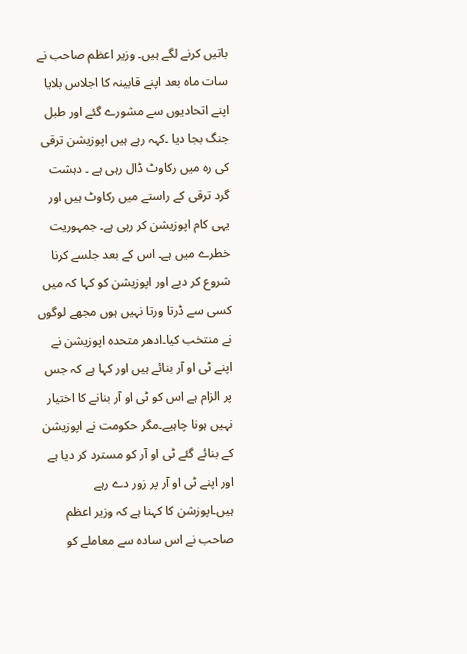باتیں کرنے لگے ہیں۔ وزیر اعظم صاحب نے سات ماہ بعد اپنے قابینہ کا اجلاس بلایا اپنے اتحادیوں سے مشورے گئے اور طبل جنگ بجا دیا ۔کہہ رہے ہیں اپوزیشن ترقی کی رہ میں رکاوٹ ڈال رہی ہے ۔ دہشت گرد ترقی کے راستے میں رکاوٹ ہیں اور یہی کام اپوزیشن کر رہی ہے۔ جمہوریت خطرے میں ہے۔ اس کے بعد جلسے کرنا شروع کر دیے اور اپوزیشن کو کہا کہ میں کسی سے ڈرتا ورتا نہیں ہوں مجھے لوگوں نے منتخب کیا۔ادھر متحدہ اپوزیشن نے اپنے ٹی او آر بنائے ہیں اور کہا ہے کہ جس پر الزام ہے اس کو ٹی او آر بنانے کا اختیار نہیں ہونا چاہیے۔مگر حکومت نے اپوزیشن کے بنائے گئے ٹی او آر کو مسترد کر دیا ہے اور اپنے ٹی او آر پر زور دے رہے ہیں۔اپوزشن کا کہنا ہے کہ وزیر اعظم صاحب نے اس سادہ سے معاملے کو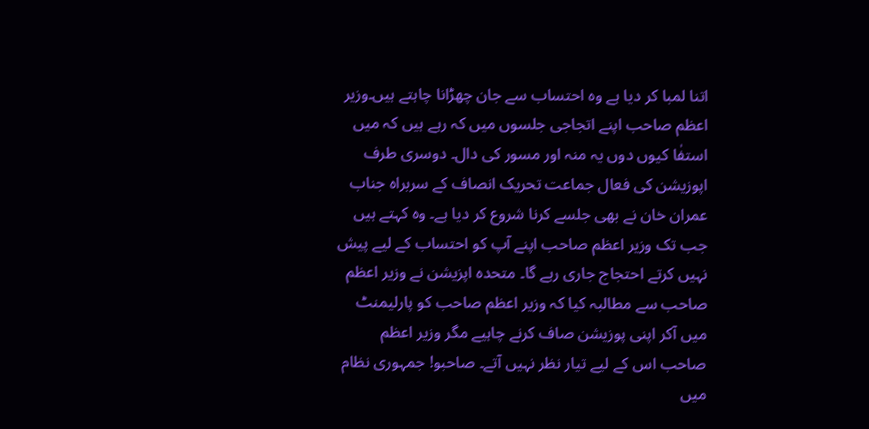اتنا لمبا کر دیا ہے وہ احتساب سے جان چھڑانا چاہتے ہیں۔وزیر اعظم صاحب اپنے اتجاجی جلسوں میں کہ رہے ہیں کہ میں استفٰا کیوں دوں یہ منہ اور مسور کی دال۔ دوسری طرف اپوزیشن کی فعال جماعت تحریک انصاف کے سربراہ جناب عمران خان نے بھی جلسے کرنا شروع کر دیا ہے۔ وہ کہتے ہیں جب تک وزیر اعظم صاحب اپنے آپ کو احتساب کے لیے پیش نہیں کرتے احتجاج جاری رہے گا۔ متحدہ اپزیشن نے وزیر اعظم صاحب سے مطالبہ کیا کہ وزیر اعظم صاحب کو پارلیمنٹ میں آکر اپنی پوزیشن صاف کرنے چاہیے مگر وزیر اعظم صاحب اس کے لیے تیار نظر نہیں آتے۔ صاحبو! جمہوری نظام میں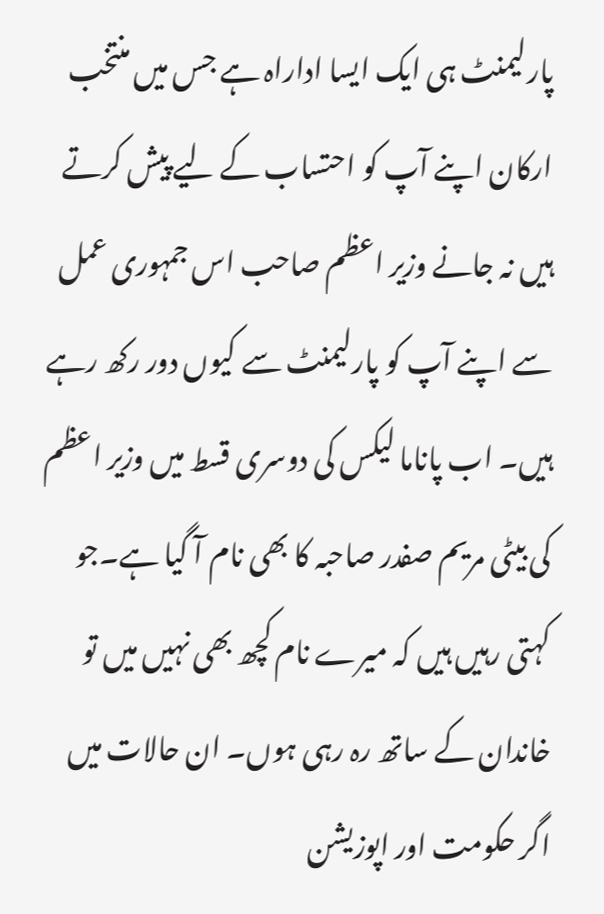پارلیمنٹ ہی ایک ایسا اداراہ ہے جس میں منتخب ارکان اپنے آپ کو احتساب کے لیے پیش کرتے ہیں نہ جانے وزیر اعظم صاحب اس جمہوری عمل سے اپنے آپ کو پارلیمنٹ سے کیوں دور رکھ رہے ہیں۔ اب پاناما لیکس کی دوسری قسط میں وزیر اعظم کی بیٹی مریم صفدر صاحبہ کا بھی نام آ گیا ہے۔جو کہتی رہیں ہیں کہ میرے نام کچھ بھی نہیں میں تو خاندان کے ساتھ رہ رہی ہوں۔ ان حالات میں اگر حکومت اور اپوزیشن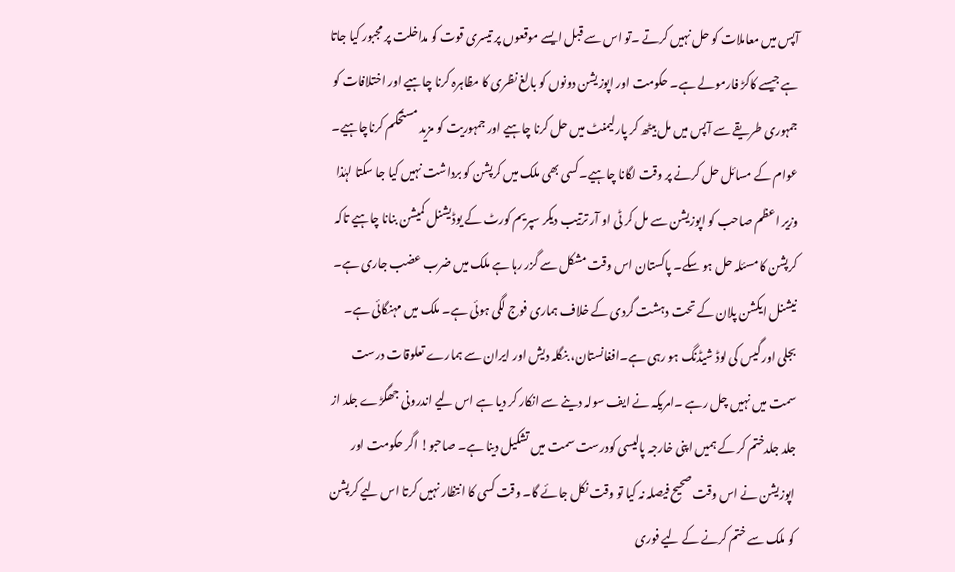آپس میں معاملات کو حل نہیں کرتے ۔تو اس سے قبل ایسے موقعوں پر تیسری قوت کو مداخلت پر مجبور کیا جاتا ہے جیسے کاکڑ فارمولے ہے۔ حکومت اور اپوزیشن دونوں کو بالغ نظری کا مظاہرہ کرنا چاہیے اور اختلافات کو جمہوری طریقے سے آپس میں مل بیٹھ کر پارلیمنٹ میں حل کرنا چاہیے اور جمہوریت کو مزید مستحکم کرناچاہیے۔ عوام کے مسائل حل کرنے پر وقت لگانا چاہیے۔کسی بھی ملک میں کرپشن کو برداشت نہیں کیا جا سکتا لہٰذا وزیر اعظم صاحب کو اپوزیشن سے مل کر ٹی او آر ترتیب دیکر سپریم کورٹ کے یوڈیشنل کمیشن بنانا چاہیے تاکہ کرپشن کا مسئلہ حل ہو سکے۔ پاکستان اس وقت مشکل سے گزر رہا ہے ملک میں ضرب عضب جاری ہے۔ نیشنل ایکشن پلان کے تحت دہشت گردی کے خلاف ہماری فوج لگی ہوئی ہے۔ ملک میں مہنگائی ہے۔ بجلی اور گیس کی لوڈ شیڈنگ ہو رہی ہے۔افغانستان، بنگلہ دیش اور ایران سے ہمارے تعلوقات درست سمت میں نہیں چل رہے ۔امریکہ نے ایف سولہ دینے سے انکار کر دیا ہے اس لیے اندرونی جھگڑے جلد از جلد جلدختم کر کے ہمیں اپنی خارجہ پالیسی کودرست سمت میں تشکیل دینا ہے۔ صاحبو! اگر حکومت اور اپوزیشن نے اس وقت صحیح فیصلہ نہ کیا تو وقت نکل جائے گا۔ وقت کسی کا انتظار نہیں کرتا اس لیے کرپشن کو ملک سے ختم کرنے کے لیے فوری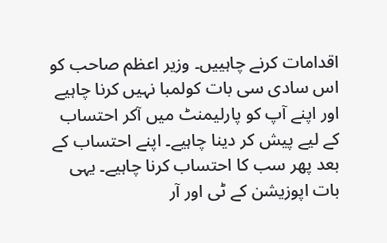اقدامات کرنے چاہییں۔ وزیر اعظم صاحب کو اس سادی سی بات کولمبا نہیں کرنا چاہیے اور اپنے آپ کو پارلیمنٹ میں آکر احتساب کے لیے پیش کر دینا چاہیے۔ اپنے احتساب کے بعد پھر سب کا احتساب کرنا چاہیے۔ یہی بات اپوزیشن کے ٹی اور آر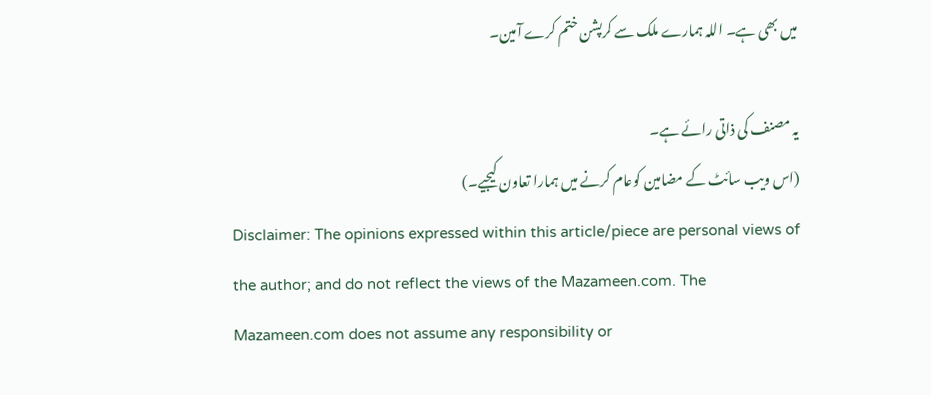میں بھی ہے۔ اللہ ہمارے ملک سے کرپشن ختم کرے آمین۔

یہ مصنف کی ذاتی رائے ہے۔
(اس ویب سائٹ کے مضامین کوعام کرنے میں ہمارا تعاون کیجیے۔)
Disclaimer: The opinions expressed within this article/piece are personal views of the author; and do not reflect the views of the Mazameen.com. The Mazameen.com does not assume any responsibility or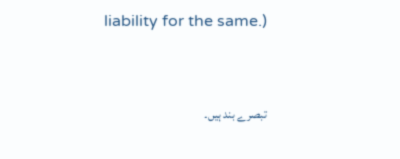liability for the same.)


تبصرے بند ہیں۔